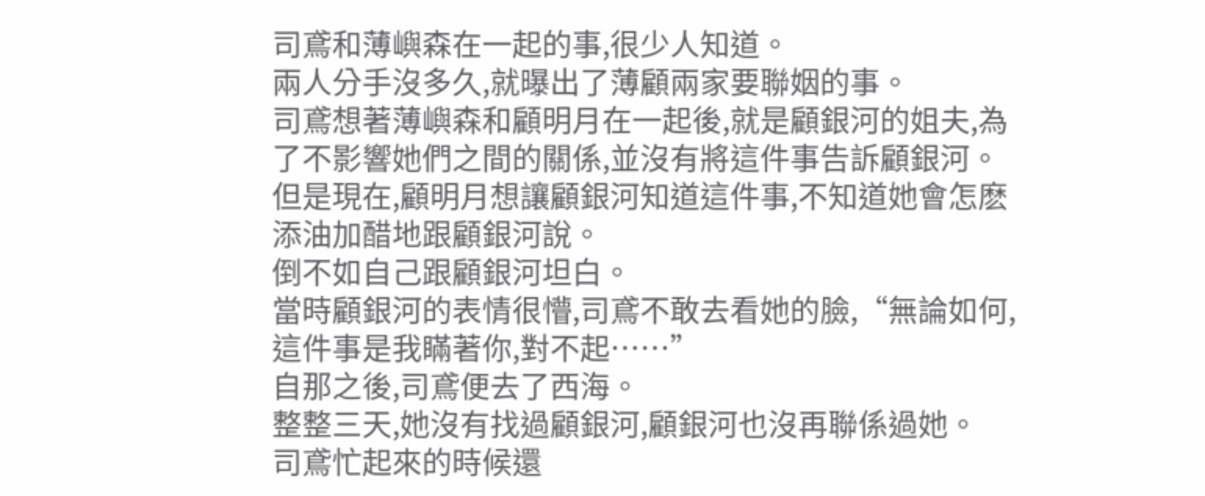司鳶和薄嶼森在一起的事,很少人知道。
兩人分手沒多久,就曝出了薄顧兩家要聯姻的事。
司鳶想著薄嶼森和顧明月在一起後,就是顧銀河的姐夫,為了不影響她們之間的關係,並沒有將這件事告訴顧銀河。
但是現在,顧明月想讓顧銀河知道這件事,不知道她會怎麽添油加醋地跟顧銀河說。
倒不如自己跟顧銀河坦白。
當時顧銀河的表情很懵,司鳶不敢去看她的臉,“無論如何,這件事是我瞞著你,對不起……”
自那之後,司鳶便去了西海。
整整三天,她沒有找過顧銀河,顧銀河也沒再聯係過她。
司鳶忙起來的時候還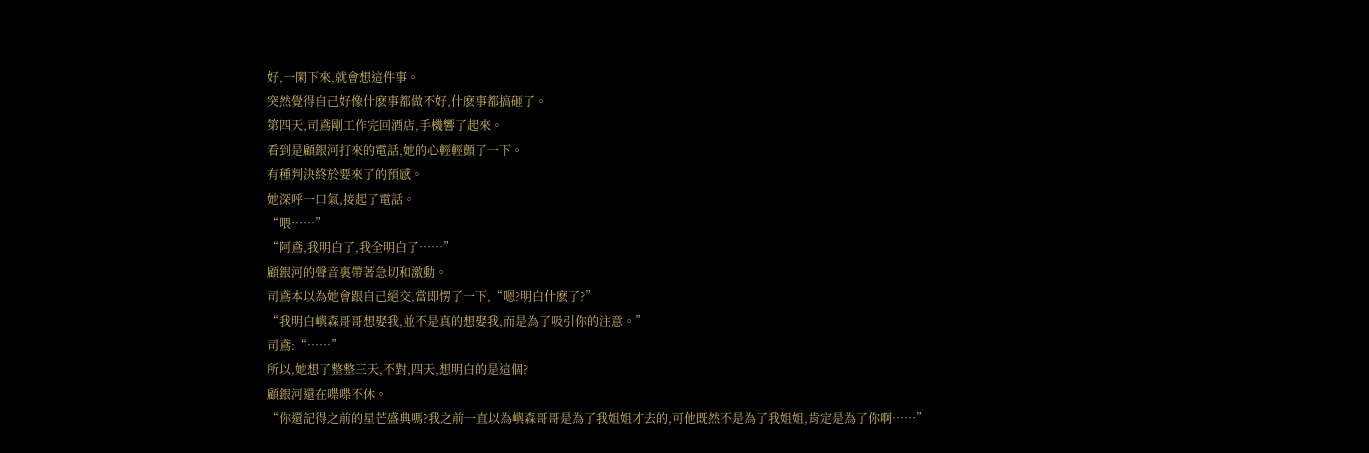好,一閑下來,就會想這件事。
突然覺得自己好像什麽事都做不好,什麽事都搞砸了。
第四天,司鳶剛工作完回酒店,手機響了起來。
看到是顧銀河打來的電話,她的心輕輕顫了一下。
有種判決終於要來了的預感。
她深呼一口氣,接起了電話。
“喂……”
“阿鳶,我明白了,我全明白了……”
顧銀河的聲音裏帶著急切和激動。
司鳶本以為她會跟自己絕交,當即愣了一下,“嗯?明白什麽了?”
“我明白嶼森哥哥想娶我,並不是真的想娶我,而是為了吸引你的注意。”
司鳶:“……”
所以,她想了整整三天,不對,四天,想明白的是這個?
顧銀河還在喋喋不休。
“你還記得之前的星芒盛典嗎?我之前一直以為嶼森哥哥是為了我姐姐才去的,可他既然不是為了我姐姐,肯定是為了你啊……”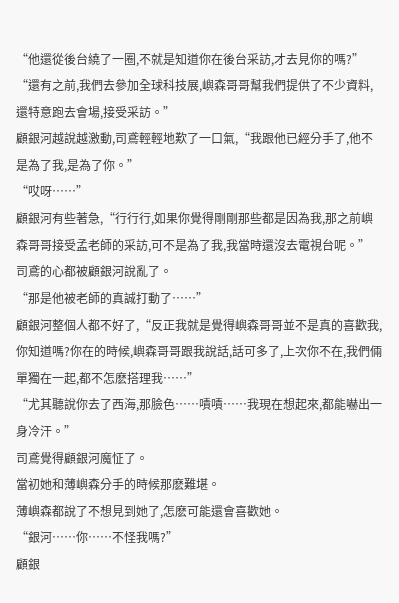“他還從後台繞了一圈,不就是知道你在後台采訪,才去見你的嗎?”
“還有之前,我們去參加全球科技展,嶼森哥哥幫我們提供了不少資料,還特意跑去會場,接受采訪。”
顧銀河越說越激動,司鳶輕輕地歎了一口氣,“我跟他已經分手了,他不是為了我,是為了你。”
“哎呀……”
顧銀河有些著急,“行行行,如果你覺得剛剛那些都是因為我,那之前嶼森哥哥接受孟老師的采訪,可不是為了我,我當時還沒去電視台呢。”
司鳶的心都被顧銀河說亂了。
“那是他被老師的真誠打動了……”
顧銀河整個人都不好了,“反正我就是覺得嶼森哥哥並不是真的喜歡我,你知道嗎?你在的時候,嶼森哥哥跟我說話,話可多了,上次你不在,我們倆單獨在一起,都不怎麽搭理我……”
“尤其聽說你去了西海,那臉色……嘖嘖……我現在想起來,都能嚇出一身冷汗。”
司鳶覺得顧銀河魔怔了。
當初她和薄嶼森分手的時候那麽難堪。
薄嶼森都說了不想見到她了,怎麽可能還會喜歡她。
“銀河……你……不怪我嗎?”
顧銀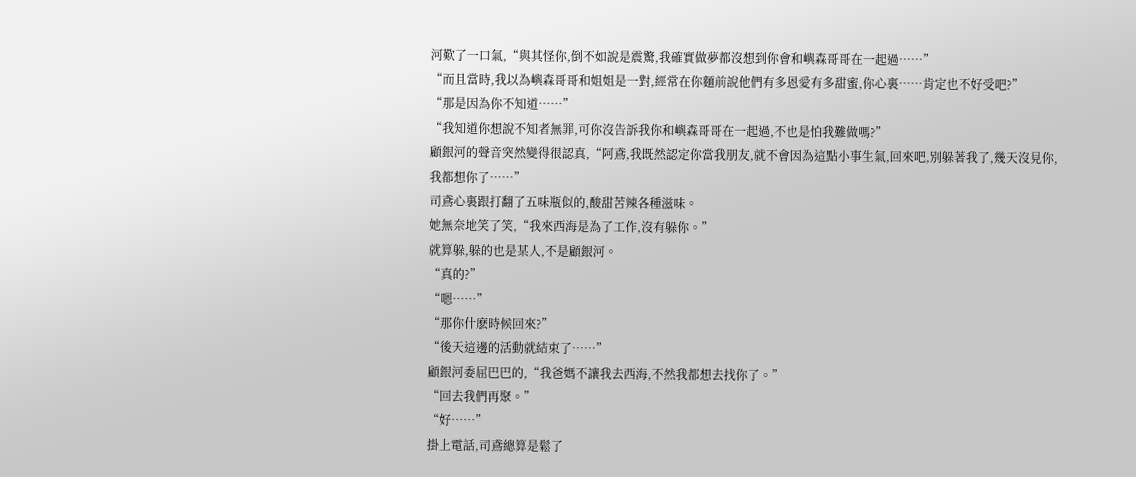河歎了一口氣,“與其怪你,倒不如說是震驚,我確實做夢都沒想到你會和嶼森哥哥在一起過……”
“而且當時,我以為嶼森哥哥和姐姐是一對,經常在你麵前說他們有多恩愛有多甜蜜,你心裏……肯定也不好受吧?”
“那是因為你不知道……”
“我知道你想說不知者無罪,可你沒告訴我你和嶼森哥哥在一起過,不也是怕我難做嗎?”
顧銀河的聲音突然變得很認真,“阿鳶,我既然認定你當我朋友,就不會因為這點小事生氣,回來吧,別躲著我了,幾天沒見你,我都想你了……”
司鳶心裏跟打翻了五味瓶似的,酸甜苦辣各種滋味。
她無奈地笑了笑,“我來西海是為了工作,沒有躲你。”
就算躲,躲的也是某人,不是顧銀河。
“真的?”
“嗯……”
“那你什麽時候回來?”
“後天這邊的活動就結束了……”
顧銀河委屈巴巴的,“我爸媽不讓我去西海,不然我都想去找你了。”
“回去我們再聚。”
“好……”
掛上電話,司鳶總算是鬆了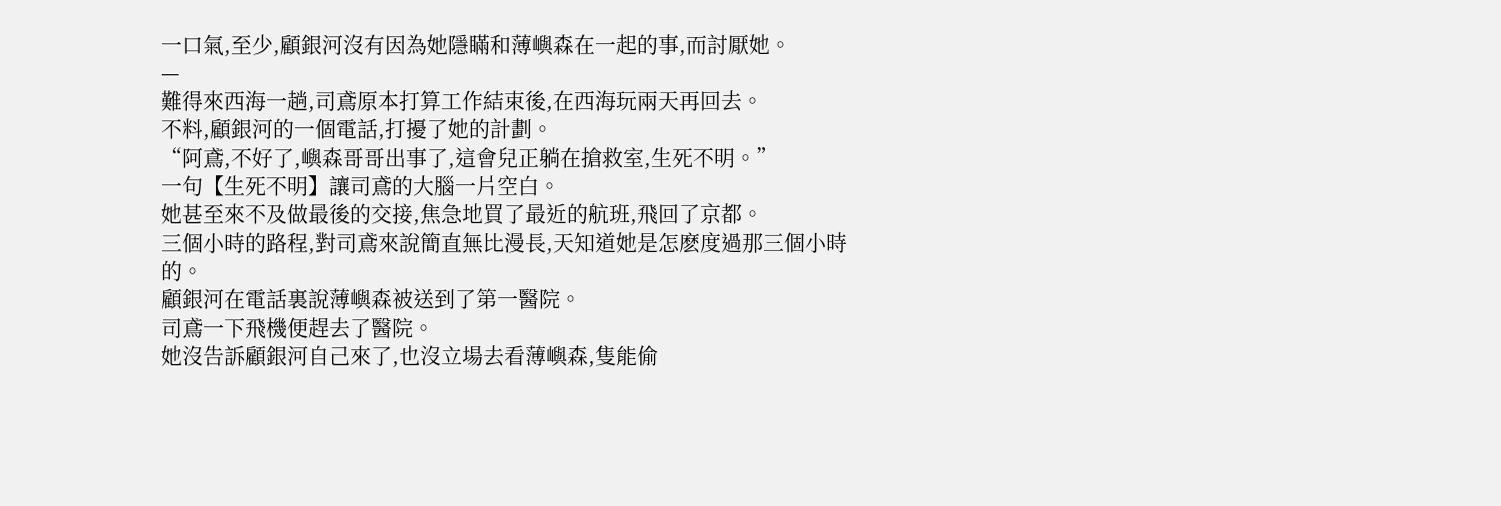一口氣,至少,顧銀河沒有因為她隱瞞和薄嶼森在一起的事,而討厭她。
—
難得來西海一趟,司鳶原本打算工作結束後,在西海玩兩天再回去。
不料,顧銀河的一個電話,打擾了她的計劃。
“阿鳶,不好了,嶼森哥哥出事了,這會兒正躺在搶救室,生死不明。”
一句【生死不明】讓司鳶的大腦一片空白。
她甚至來不及做最後的交接,焦急地買了最近的航班,飛回了京都。
三個小時的路程,對司鳶來說簡直無比漫長,天知道她是怎麽度過那三個小時的。
顧銀河在電話裏說薄嶼森被送到了第一醫院。
司鳶一下飛機便趕去了醫院。
她沒告訴顧銀河自己來了,也沒立場去看薄嶼森,隻能偷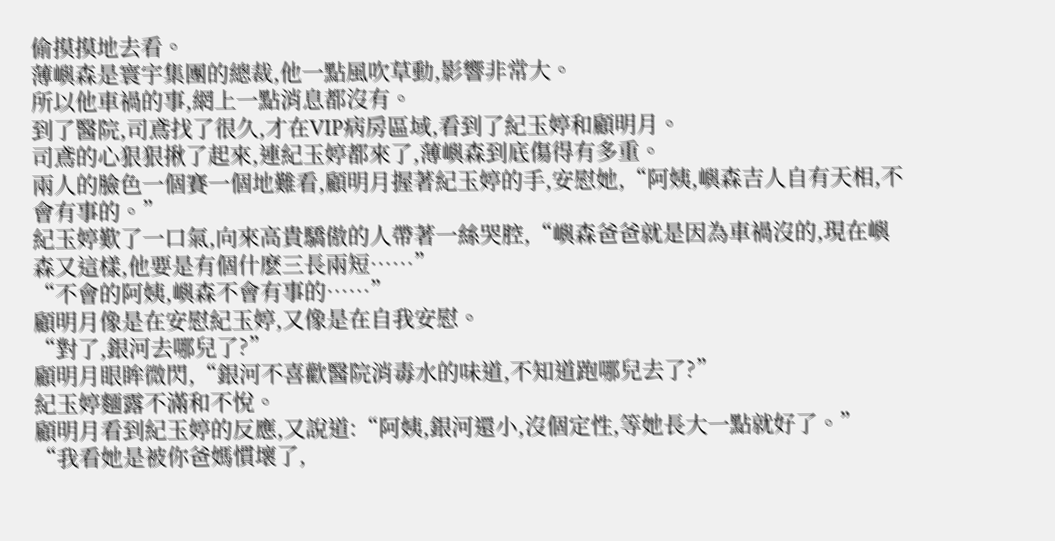偷摸摸地去看。
薄嶼森是寰宇集團的總裁,他一點風吹草動,影響非常大。
所以他車禍的事,網上一點消息都沒有。
到了醫院,司鳶找了很久,才在VIP病房區域,看到了紀玉婷和顧明月。
司鳶的心狠狠揪了起來,連紀玉婷都來了,薄嶼森到底傷得有多重。
兩人的臉色一個賽一個地難看,顧明月握著紀玉婷的手,安慰她,“阿姨,嶼森吉人自有天相,不會有事的。”
紀玉婷歎了一口氣,向來高貴驕傲的人帶著一絲哭腔,“嶼森爸爸就是因為車禍沒的,現在嶼森又這樣,他要是有個什麽三長兩短……”
“不會的阿姨,嶼森不會有事的……”
顧明月像是在安慰紀玉婷,又像是在自我安慰。
“對了,銀河去哪兒了?”
顧明月眼眸微閃,“銀河不喜歡醫院消毒水的味道,不知道跑哪兒去了?”
紀玉婷麵露不滿和不悅。
顧明月看到紀玉婷的反應,又說道:“阿姨,銀河還小,沒個定性,等她長大一點就好了。”
“我看她是被你爸媽慣壞了,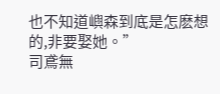也不知道嶼森到底是怎麽想的,非要娶她。”
司鳶無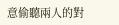意偷聽兩人的對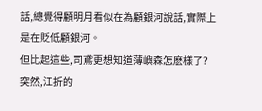話,總覺得顧明月看似在為顧銀河說話,實際上是在貶低顧銀河。
但比起這些,司鳶更想知道薄嶼森怎麽樣了?
突然,江折的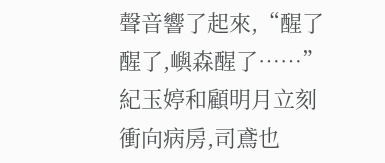聲音響了起來,“醒了醒了,嶼森醒了……”
紀玉婷和顧明月立刻衝向病房,司鳶也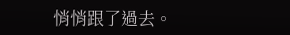悄悄跟了過去。